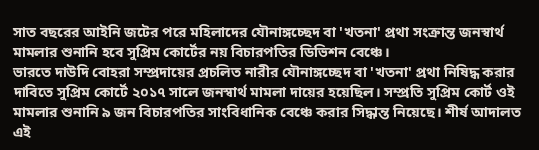সাত বছরের আইনি জটের পরে মহিলাদের যৌনাঙ্গচ্ছেদ বা 'খতনা' প্রথা সংক্রান্ত জনস্বার্থ মামলার শুনানি হবে সুপ্রিম কোর্টের নয় বিচারপতির ডিভিশন বেঞ্চে।
ভারতে দাউদি বোহরা সম্প্রদায়ের প্রচলিত নারীর যৌনাঙ্গচ্ছেদ বা 'খতনা' প্রথা নিষিদ্ধ করার দাবিতে সুপ্রিম কোর্টে ২০১৭ সালে জনস্বার্থ মামলা দায়ের হয়েছিল। সম্প্রতি সুপ্রিম কোর্ট ওই মামলার শুনানি ৯ জন বিচারপতির সাংবিধানিক বেঞ্চে করার সিদ্ধান্ত নিয়েছে। শীর্ষ আদালত এই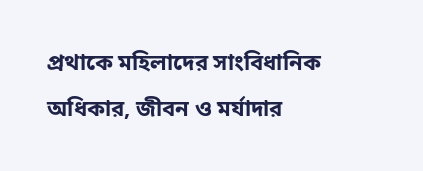প্রথাকে মহিলাদের সাংবিধানিক অধিকার, জীবন ও মর্যাদার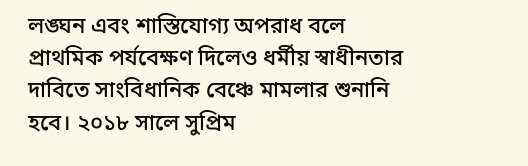লঙ্ঘন এবং শাস্তিযোগ্য অপরাধ বলে প্রাথমিক পর্যবেক্ষণ দিলেও ধর্মীয় স্বাধীনতার দাবিতে সাংবিধানিক বেঞ্চে মামলার শুনানি হবে। ২০১৮ সালে সুপ্রিম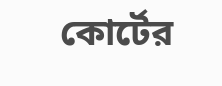কোর্টের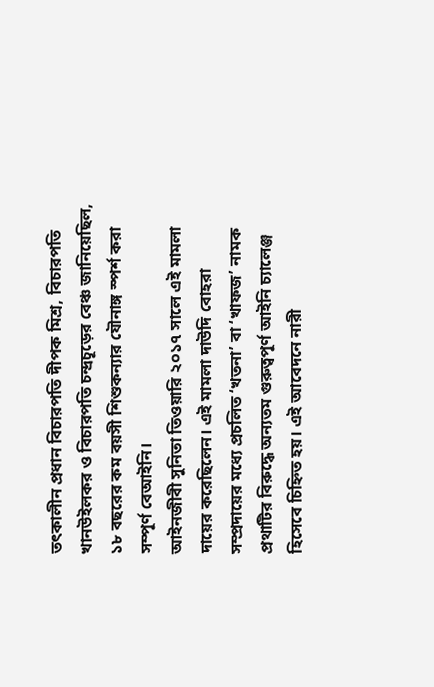তৎকালীন প্রধান বিচারপতি দীপক মিশ্র, বিচারপতি খানউইলকর ও বিচারপতি চন্দ্রচূড়ের বেঞ্চ জানিয়েছিল, ১৮ বছরের কম বয়সী শিশুকন্যার যৌনাঙ্গ স্পর্শ করা সম্পূর্ণ বেআইনি।
আইনজীবী সুনিতা তিওয়ারি ২০১৭ সালে এই মামলা দায়ের করেছিলেন। এই মামলা দাউদি বোহরা সম্প্রদায়ের মধ্যে প্রচলিত ‘খতনা’ বা ‘খাফজ’ নামক প্রথাটির বিরুদ্ধে অন্যতম গুরুত্বপূর্ণ আইনি চ্যালেঞ্জ হিসেবে চিহ্নিত হয়। এই আবেদনে নারী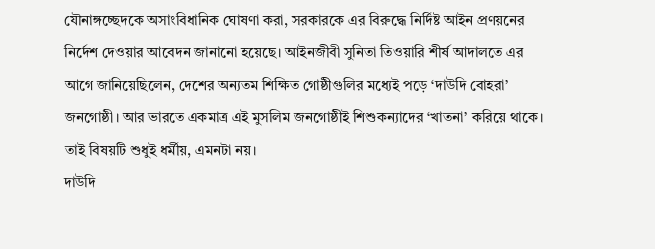যৌনাঙ্গচ্ছেদকে অসাংবিধানিক ঘোষণা করা, সরকারকে এর বিরুদ্ধে নির্দিষ্ট আইন প্রণয়নের নির্দেশ দেওয়ার আবেদন জানানো হয়েছে। আইনজীবী সুনিতা তিওয়ারি শীর্ষ আদালতে এর আগে জানিয়েছিলেন, দেশের অন্যতম শিক্ষিত গোষ্ঠীগুলির মধ্যেই পড়ে ‘দাউদি বোহরা’ জনগোষ্ঠী। আর ভারতে একমাত্র এই মুসলিম জনগোষ্ঠীই শিশুকন্যাদের ‘খাতনা’ করিয়ে থাকে। তাই বিষয়টি শুধুই ধর্মীয়, এমনটা নয়।
দাউদি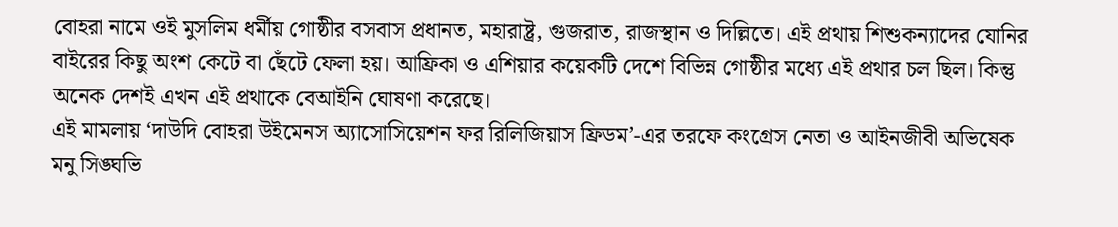বোহরা নামে ওই মুসলিম ধর্মীয় গোষ্ঠীর বসবাস প্রধানত, মহারাষ্ট্র, গুজরাত, রাজস্থান ও দিল্লিতে। এই প্রথায় শিশুকন্যাদের যোনির বাইরের কিছু অংশ কেটে বা ছেঁটে ফেলা হয়। আফ্রিকা ও এশিয়ার কয়েকটি দেশে বিভিন্ন গোষ্ঠীর মধ্যে এই প্রথার চল ছিল। কিন্তু অনেক দেশই এখন এই প্রথাকে বেআইনি ঘোষণা করেছে।
এই মামলায় ‘দাউদি বোহরা উইমেনস অ্যাসোসিয়েশন ফর রিলিজিয়াস ফ্রিডম’-এর তরফে কংগ্রেস নেতা ও আইনজীবী অভিষেক মনু সিঙ্ঘভি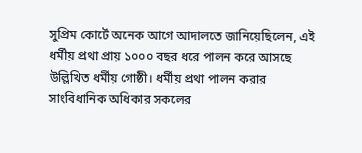সুপ্রিম কোর্টে অনেক আগে আদালতে জানিয়েছিলেন, এই ধর্মীয় প্রথা প্রায় ১০০০ বছর ধরে পালন করে আসছে উল্লিখিত ধর্মীয় গোষ্ঠী। ধর্মীয় প্রথা পালন করার সাংবিধানিক অধিকার সকলের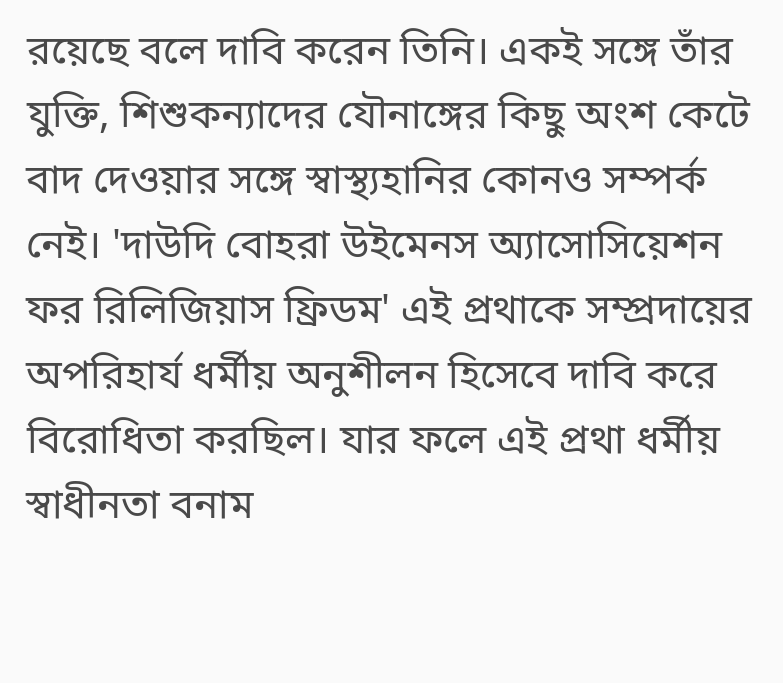রয়েছে বলে দাবি করেন তিনি। একই সঙ্গে তাঁর যুক্তি, শিশুকন্যাদের যৌনাঙ্গের কিছু অংশ কেটে বাদ দেওয়ার সঙ্গে স্বাস্থ্যহানির কোনও সম্পর্ক নেই। 'দাউদি বোহরা উইমেনস অ্যাসোসিয়েশন ফর রিলিজিয়াস ফ্রিডম' এই প্রথাকে সম্প্রদায়ের অপরিহার্য ধর্মীয় অনুশীলন হিসেবে দাবি করে বিরোধিতা করছিল। যার ফলে এই প্রথা ধর্মীয় স্বাধীনতা বনাম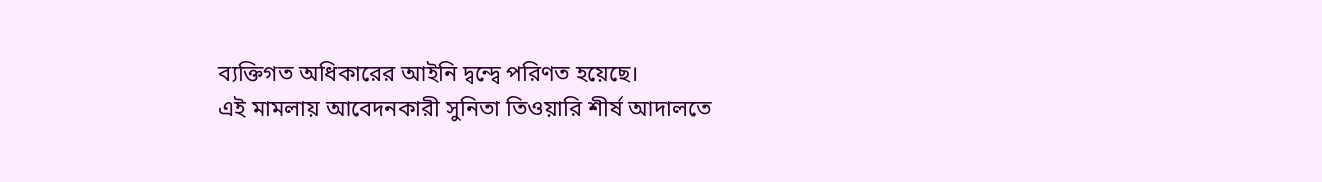ব্যক্তিগত অধিকারের আইনি দ্বন্দ্বে পরিণত হয়েছে।
এই মামলায় আবেদনকারী সুনিতা তিওয়ারি শীর্ষ আদালতে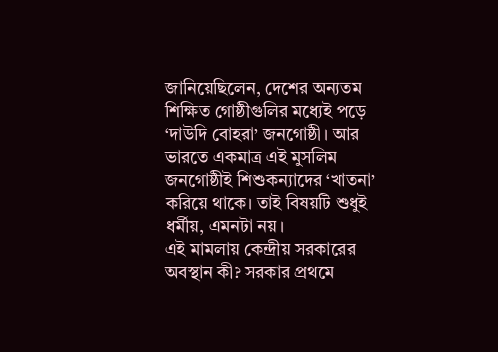জানিয়েছিলেন, দেশের অন্যতম শিক্ষিত গোষ্ঠীগুলির মধ্যেই পড়ে ‘দাউদি বোহরা’ জনগোষ্ঠী। আর ভারতে একমাত্র এই মুসলিম জনগোষ্ঠীই শিশুকন্যাদের ‘খাতনা’ করিয়ে থাকে। তাই বিষয়টি শুধুই ধর্মীয়, এমনটা নয়।
এই মামলায় কেন্দ্রীয় সরকারের অবস্থান কী? সরকার প্রথমে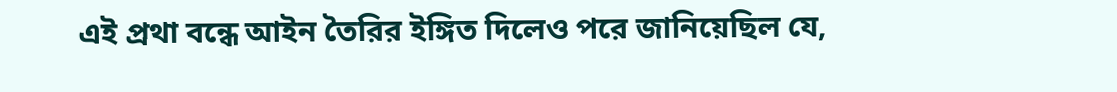এই প্রথা বন্ধে আইন তৈরির ইঙ্গিত দিলেও পরে জানিয়েছিল যে,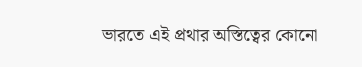ভারতে এই প্রথার অস্তিত্বের কোনো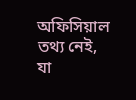অফিসিয়াল তথ্য নেই, যা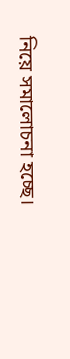নিয়ে সমালোচনা হচ্ছে।